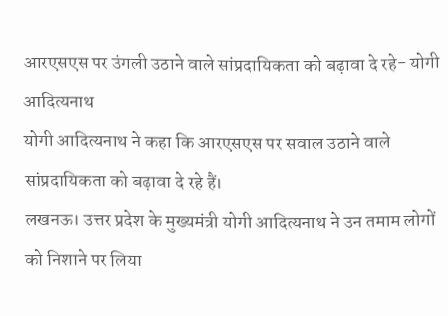आरएसएस पर उंगली उठाने वाले सांप्रदायिकता को बढ़ावा दे रहे- योगी आदित्यनाथ
योगी आदित्यनाथ ने कहा कि आरएसएस पर सवाल उठाने वाले सांप्रदायिकता को बढ़ावा दे रहे हैं।
लखनऊ। उत्तर प्रदेश के मुख्यमंत्री योगी आदित्यनाथ ने उन तमाम लोगों को निशाने पर लिया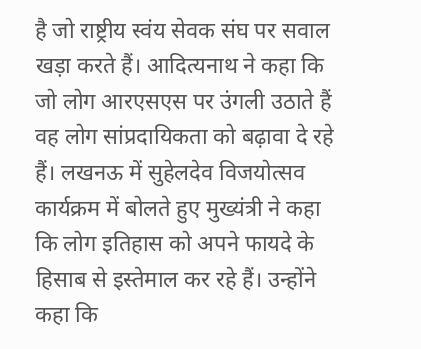है जो राष्ट्रीय स्वंय सेवक संघ पर सवाल खड़ा करते हैं। आदित्यनाथ ने कहा कि जो लोग आरएसएस पर उंगली उठाते हैं वह लोग सांप्रदायिकता को बढ़ावा दे रहे हैं। लखनऊ में सुहेलदेव विजयोत्सव कार्यक्रम में बोलते हुए मुख्यंत्री ने कहा कि लोग इतिहास को अपने फायदे के हिसाब से इस्तेमाल कर रहे हैं। उन्होंने कहा कि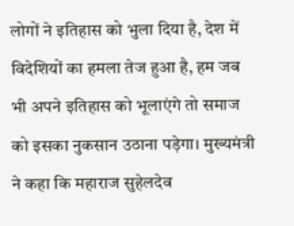लोगों ने इतिहास को भुला दिया है, देश में विदेशियों का हमला तेज हुआ है, हम जब भी अपने इतिहास को भूलाएंगे तो समाज को इसका नुकसान उठाना पड़ेगा। मुख्यमंत्री ने कहा कि महाराज सुहेलदेव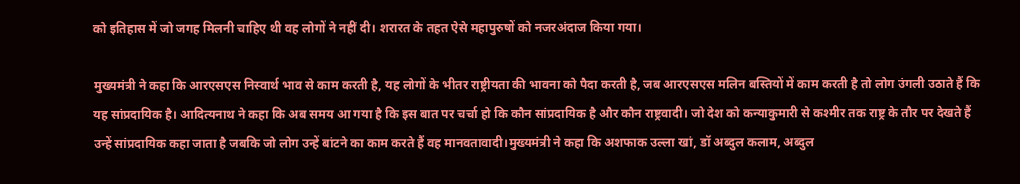को इतिहास में जो जगह मिलनी चाहिए थी वह लोगों ने नहीं दी। शरारत के तहत ऐसे महापुरुषों को नजरअंदाज किया गया।

मुख्यमंत्री ने कहा कि आरएसएस निस्वार्थ भाव से काम करती है, यह लोगों के भीतर राष्ट्रीयता की भावना को पैदा करती है, जब आरएसएस मलिन बस्तियों में काम करती है तो लोग उंगली उठाते हैं कि यह सांप्रदायिक है। आदित्यनाथ ने कहा कि अब समय आ गया है कि इस बात पर चर्चा हो कि कौन सांप्रदायिक है और कौन राष्ट्रवादी। जो देश को कन्याकुमारी से कश्मीर तक राष्ट्र के तौर पर देखते हैं उन्हें सांप्रदायिक कहा जाता है जबकि जो लोग उन्हें बांटने का काम करते हैं वह मानवतावादी।मुख्यमंत्री ने कहा कि अशफाक उल्ला खां, डॉ अब्दुल कलाम, अब्दुल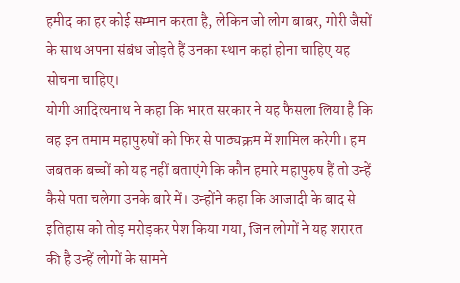हमीद का हर कोई सम्मान करता है, लेकिन जो लोग बाबर, गोरी जैसों के साथ अपना संबंध जोड़ते हैं उनका स्थान कहां होना चाहिए यह सोचना चाहिए।
योगी आदित्यनाथ ने कहा कि भारत सरकार ने यह फैसला लिया है कि वह इन तमाम महापुरुषों को फिर से पाठ्यक्रम में शामिल करेगी। हम जबतक बच्चों को यह नहीं बताएंगे कि कौन हमारे महापुरुष हैं तो उन्हें कैसे पता चलेगा उनके बारे में। उन्होंने कहा कि आजादी के बाद से इतिहास को तोड़ मरोड़कर पेश किया गया, जिन लोगों ने यह शरारत की है उन्हें लोगों के सामने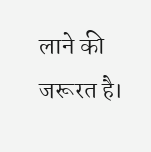लाने की जरूरत है।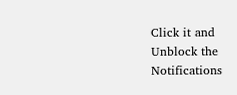Click it and Unblock the Notifications